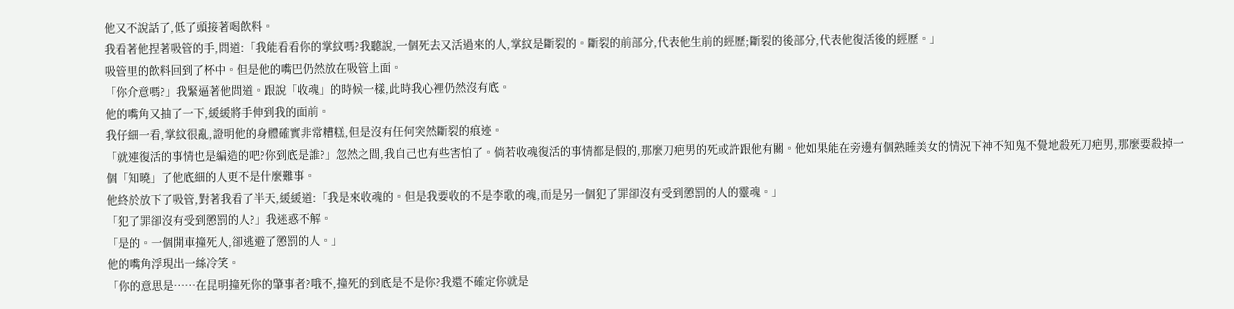他又不說話了,低了頭接著喝飲料。
我看著他捏著吸管的手,問道:「我能看看你的掌紋嗎?我聽說,一個死去又活過來的人,掌紋是斷裂的。斷裂的前部分,代表他生前的經歷;斷裂的後部分,代表他復活後的經歷。」
吸管里的飲料回到了杯中。但是他的嘴巴仍然放在吸管上面。
「你介意嗎?」我緊逼著他問道。跟說「收魂」的時候一樣,此時我心裡仍然沒有底。
他的嘴角又抽了一下,緩緩將手伸到我的面前。
我仔細一看,掌紋很亂,證明他的身體確實非常糟糕,但是沒有任何突然斷裂的痕迹。
「就連復活的事情也是編造的吧?你到底是誰?」忽然之間,我自己也有些害怕了。倘若收魂復活的事情都是假的,那麼刀疤男的死或許跟他有關。他如果能在旁邊有個熟睡美女的情況下神不知鬼不覺地殺死刀疤男,那麼要殺掉一個「知曉」了他底細的人更不是什麼難事。
他終於放下了吸管,對著我看了半天,緩緩道:「我是來收魂的。但是我要收的不是李歌的魂,而是另一個犯了罪卻沒有受到懲罰的人的靈魂。」
「犯了罪卻沒有受到懲罰的人?」我迷惑不解。
「是的。一個開車撞死人,卻逃避了懲罰的人。」
他的嘴角浮現出一絲冷笑。
「你的意思是……在昆明撞死你的肇事者?哦不,撞死的到底是不是你?我還不確定你就是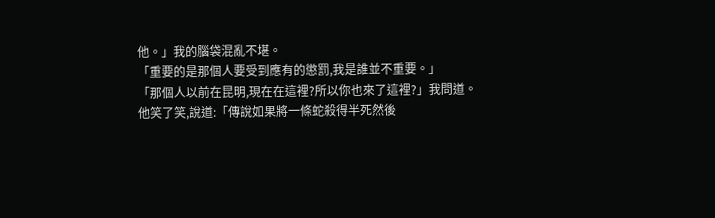他。」我的腦袋混亂不堪。
「重要的是那個人要受到應有的懲罰,我是誰並不重要。」
「那個人以前在昆明,現在在這裡?所以你也來了這裡?」我問道。
他笑了笑,說道:「傳說如果將一條蛇殺得半死然後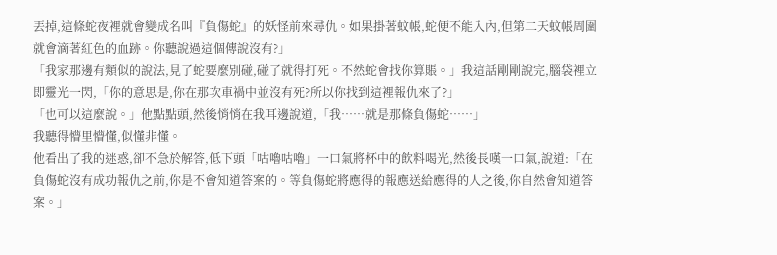丟掉,這條蛇夜裡就會變成名叫『負傷蛇』的妖怪前來尋仇。如果掛著蚊帳,蛇便不能入內,但第二天蚊帳周圍就會滴著紅色的血跡。你聽說過這個傳說沒有?」
「我家那邊有類似的說法,見了蛇要麼別碰,碰了就得打死。不然蛇會找你算賬。」我這話剛剛說完,腦袋裡立即靈光一閃,「你的意思是,你在那次車禍中並沒有死?所以你找到這裡報仇來了?」
「也可以這麼說。」他點點頭,然後悄悄在我耳邊說道,「我……就是那條負傷蛇……」
我聽得懵里懵懂,似懂非懂。
他看出了我的迷惑,卻不急於解答,低下頭「咕嚕咕嚕」一口氣將杯中的飲料喝光,然後長嘆一口氣,說道:「在負傷蛇沒有成功報仇之前,你是不會知道答案的。等負傷蛇將應得的報應送給應得的人之後,你自然會知道答案。」